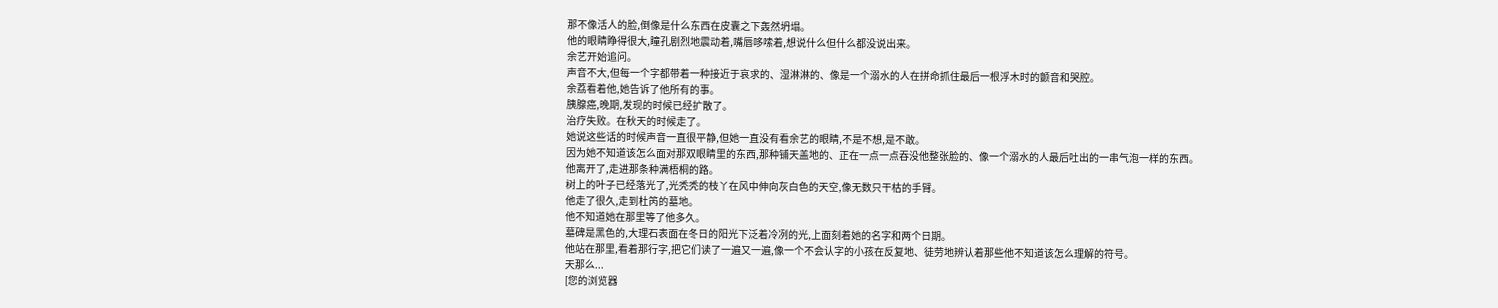那不像活人的脸,倒像是什么东西在皮囊之下轰然坍塌。
他的眼睛睁得很大,瞳孔剧烈地震动着,嘴唇哆嗦着,想说什么但什么都没说出来。
余艺开始追问。
声音不大,但每一个字都带着一种接近于哀求的、湿淋淋的、像是一个溺水的人在拼命抓住最后一根浮木时的颤音和哭腔。
余荔看着他,她告诉了他所有的事。
胰腺癌,晚期,发现的时候已经扩散了。
治疗失败。在秋天的时候走了。
她说这些话的时候声音一直很平静,但她一直没有看余艺的眼睛,不是不想,是不敢。
因为她不知道该怎么面对那双眼睛里的东西,那种铺天盖地的、正在一点一点吞没他整张脸的、像一个溺水的人最后吐出的一串气泡一样的东西。
他离开了,走进那条种满梧桐的路。
树上的叶子已经落光了,光秃秃的枝丫在风中伸向灰白色的天空,像无数只干枯的手臂。
他走了很久,走到杜笍的墓地。
他不知道她在那里等了他多久。
墓碑是黑色的,大理石表面在冬日的阳光下泛着冷冽的光,上面刻着她的名字和两个日期。
他站在那里,看着那行字,把它们读了一遍又一遍,像一个不会认字的小孩在反复地、徒劳地辨认着那些他不知道该怎么理解的符号。
天那么...
[您的浏览器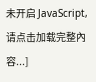未开启 JavaScript,请点击加载完整內容...]